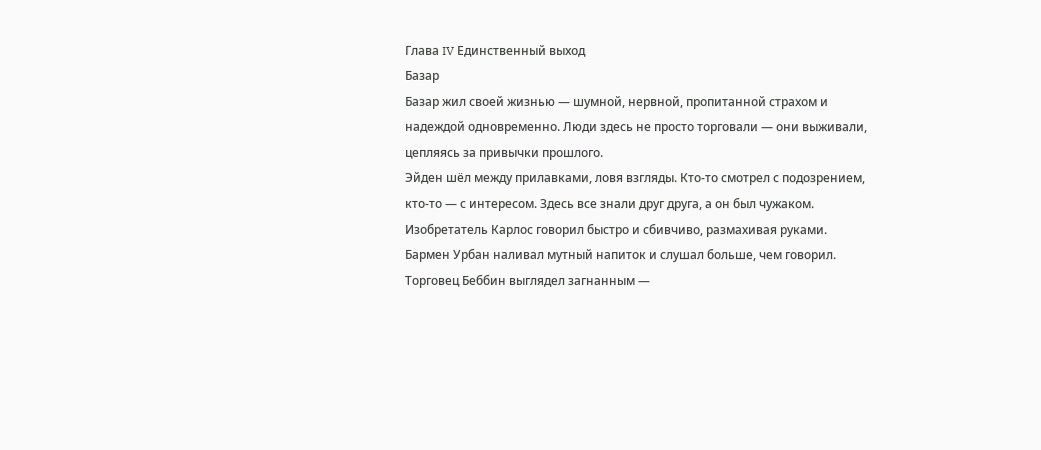Глава IV Единственный выход
Базар
Базар жил своей жизнью — шумной, нервной, пропитанной страхом и надеждой одновременно. Люди здесь не просто торговали — они выживали, цепляясь за привычки прошлого.
Эйден шёл между прилавками, ловя взгляды. Кто-то смотрел с подозрением, кто-то — с интересом. Здесь все знали друг друга, а он был чужаком.
Изобретатель Карлос говорил быстро и сбивчиво, размахивая руками.
Бармен Урбан наливал мутный напиток и слушал больше, чем говорил.
Торговец Беббин выглядел загнанным —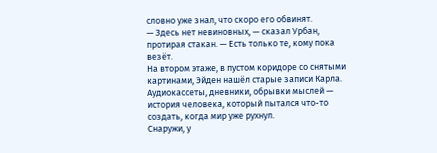словно уже знал, что скоро его обвинят.
— Здесь нет невиновных, — сказал Урбан, протирая стакан. — Есть только те, кому пока везёт.
На втором этаже, в пустом коридоре со снятыми картинами, Эйден нашёл старые записи Карла. Аудиокассеты, дневники, обрывки мыслей — история человека, который пытался что-то создать, когда мир уже рухнул.
Снаружи, у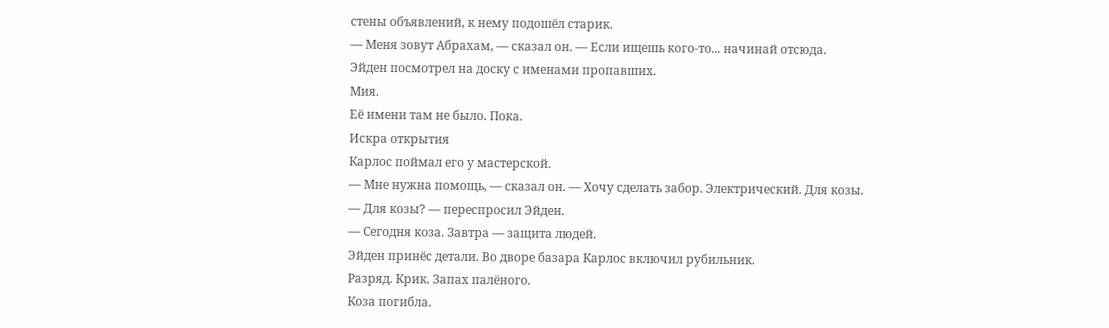стены объявлений, к нему подошёл старик.
— Меня зовут Абрахам, — сказал он. — Если ищешь кого-то... начинай отсюда.
Эйден посмотрел на доску с именами пропавших.
Мия.
Её имени там не было. Пока.
Искра открытия
Карлос поймал его у мастерской.
— Мне нужна помощь, — сказал он. — Хочу сделать забор. Электрический. Для козы.
— Для козы? — переспросил Эйден.
— Сегодня коза. Завтра — защита людей.
Эйден принёс детали. Во дворе базара Карлос включил рубильник.
Разряд. Крик. Запах палёного.
Коза погибла.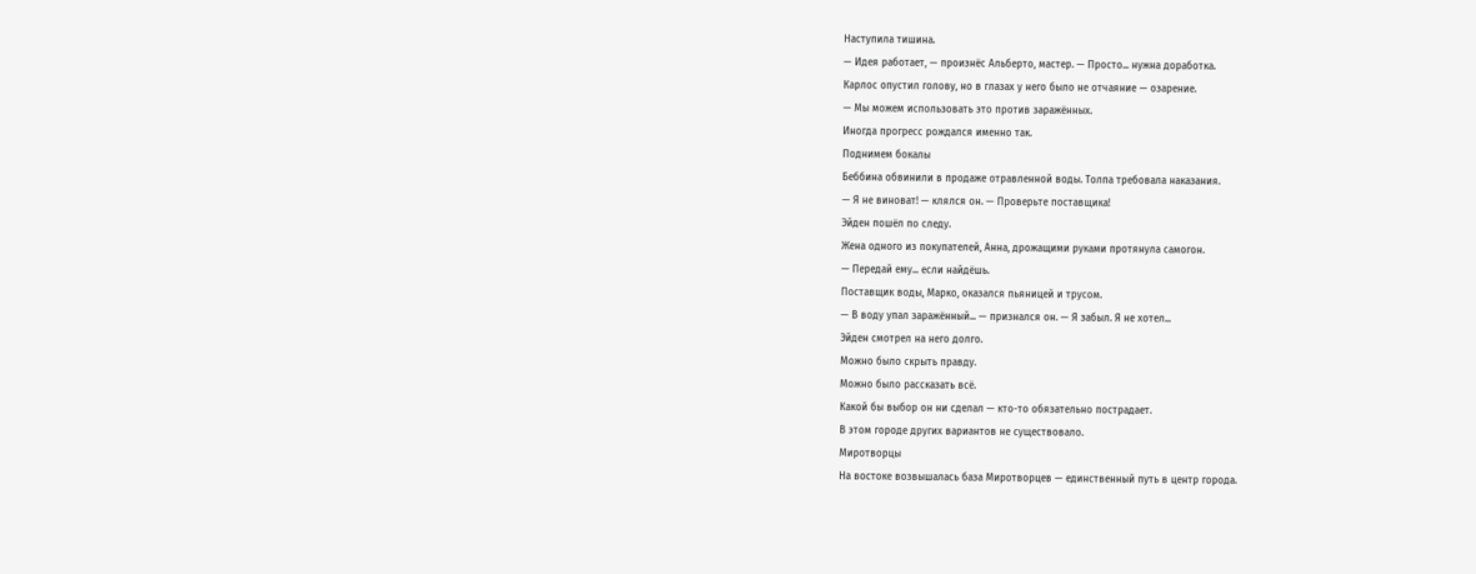Наступила тишина.
— Идея работает, — произнёс Альберто, мастер. — Просто... нужна доработка.
Карлос опустил голову, но в глазах у него было не отчаяние — озарение.
— Мы можем использовать это против заражённых.
Иногда прогресс рождался именно так.
Поднимем бокалы
Беббина обвинили в продаже отравленной воды. Толпа требовала наказания.
— Я не виноват! — клялся он. — Проверьте поставщика!
Эйден пошёл по следу.
Жена одного из покупателей, Анна, дрожащими руками протянула самогон.
— Передай ему... если найдёшь.
Поставщик воды, Марко, оказался пьяницей и трусом.
— В воду упал заражённый... — признался он. — Я забыл. Я не хотел...
Эйден смотрел на него долго.
Можно было скрыть правду.
Можно было рассказать всё.
Какой бы выбор он ни сделал — кто-то обязательно пострадает.
В этом городе других вариантов не существовало.
Миротворцы
На востоке возвышалась база Миротворцев — единственный путь в центр города.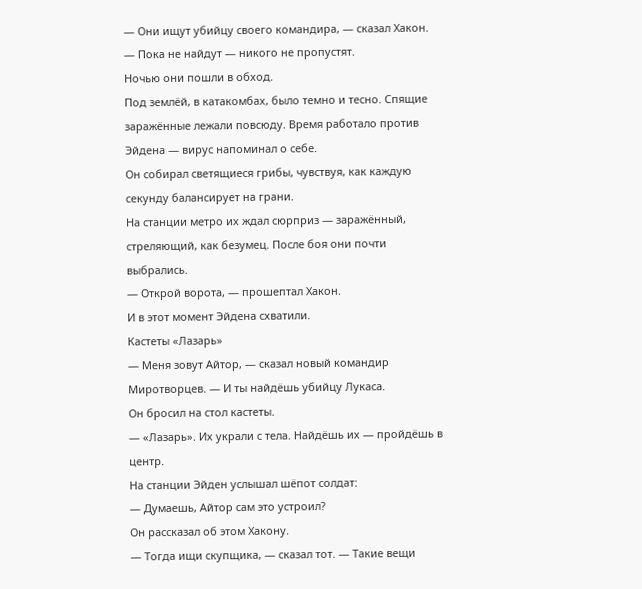— Они ищут убийцу своего командира, — сказал Хакон. — Пока не найдут — никого не пропустят.
Ночью они пошли в обход.
Под землёй, в катакомбах, было темно и тесно. Спящие заражённые лежали повсюду. Время работало против Эйдена — вирус напоминал о себе.
Он собирал светящиеся грибы, чувствуя, как каждую секунду балансирует на грани.
На станции метро их ждал сюрприз — заражённый, стреляющий, как безумец. После боя они почти выбрались.
— Открой ворота, — прошептал Хакон.
И в этот момент Эйдена схватили.
Кастеты «Лазарь»
— Меня зовут Айтор, — сказал новый командир Миротворцев. — И ты найдёшь убийцу Лукаса.
Он бросил на стол кастеты.
— «Лазарь». Их украли с тела. Найдёшь их — пройдёшь в центр.
На станции Эйден услышал шёпот солдат:
— Думаешь, Айтор сам это устроил?
Он рассказал об этом Хакону.
— Тогда ищи скупщика, — сказал тот. — Такие вещи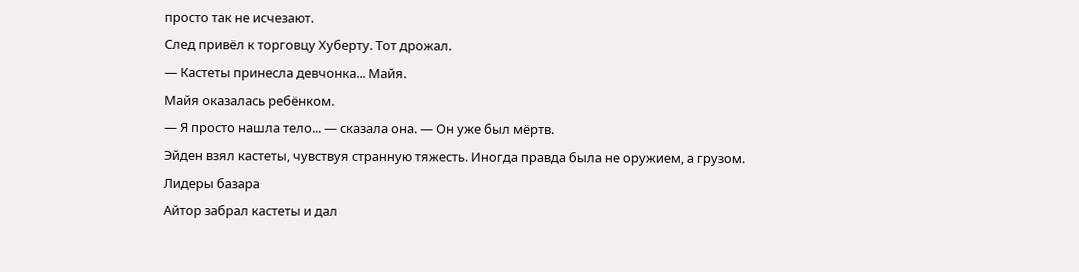просто так не исчезают.
След привёл к торговцу Хуберту. Тот дрожал.
— Кастеты принесла девчонка... Майя.
Майя оказалась ребёнком.
— Я просто нашла тело... — сказала она. — Он уже был мёртв.
Эйден взял кастеты, чувствуя странную тяжесть. Иногда правда была не оружием, а грузом.
Лидеры базара
Айтор забрал кастеты и дал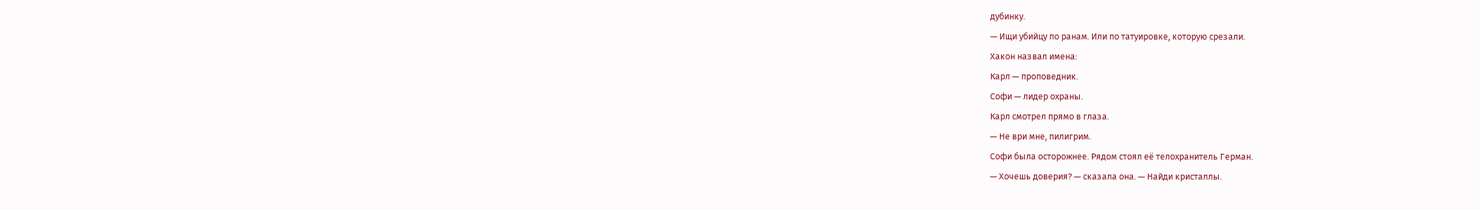дубинку.
— Ищи убийцу по ранам. Или по татуировке, которую срезали.
Хакон назвал имена:
Карл — проповедник.
Софи — лидер охраны.
Карл смотрел прямо в глаза.
— Не ври мне, пилигрим.
Софи была осторожнее. Рядом стоял её телохранитель Герман.
— Хочешь доверия? — сказала она. — Найди кристаллы.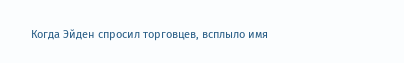Когда Эйден спросил торговцев, всплыло имя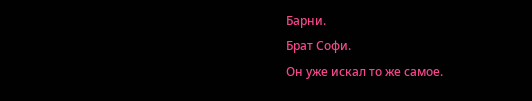Барни.
Брат Софи.
Он уже искал то же самое.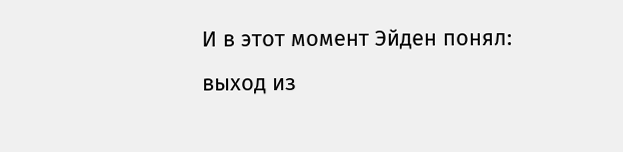И в этот момент Эйден понял:
выход из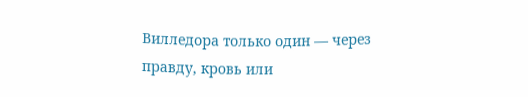Вилледора только один — через правду, кровь или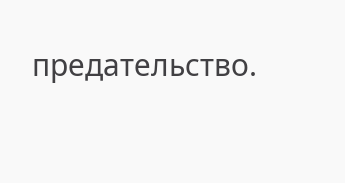предательство.